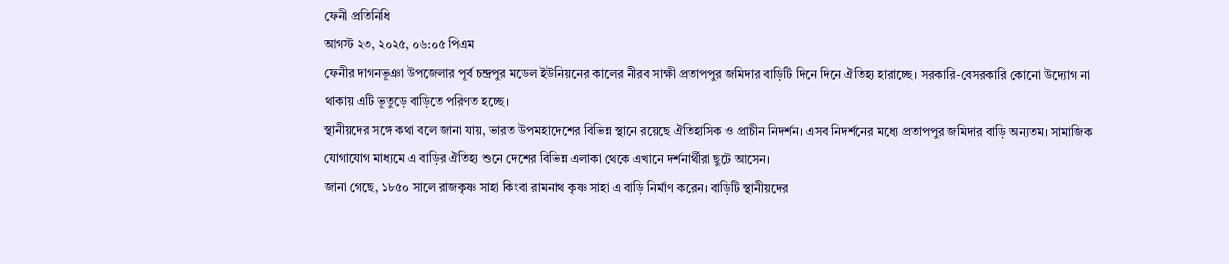ফেনী প্রতিনিধি
আগস্ট ২৩, ২০২৫, ০৬:০৫ পিএম
ফেনীর দাগনভূঞা উপজেলার পূর্ব চন্দ্রপুর মডেল ইউনিয়নের কালের নীরব সাক্ষী প্রতাপপুর জমিদার বাড়িটি দিনে দিনে ঐতিহ্য হারাচ্ছে। সরকারি-বেসরকারি কোনো উদ্যোগ না থাকায় এটি ভূতুড়ে বাড়িতে পরিণত হচ্ছে।
স্থানীয়দের সঙ্গে কথা বলে জানা যায়, ভারত উপমহাদেশের বিভিন্ন স্থানে রয়েছে ঐতিহাসিক ও প্রাচীন নিদর্শন। এসব নিদর্শনের মধ্যে প্রতাপপুর জমিদার বাড়ি অন্যতম। সামাজিক যোগাযোগ মাধ্যমে এ বাড়ির ঐতিহ্য শুনে দেশের বিভিন্ন এলাকা থেকে এখানে দর্শনার্থীরা ছুটে আসেন।
জানা গেছে, ১৮৫০ সালে রাজকৃষ্ণ সাহা কিংবা রামনাথ কৃষ্ণ সাহা এ বাড়ি নির্মাণ করেন। বাড়িটি স্থানীয়দের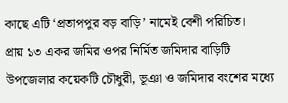কাছে এটি ‘প্রতাপপুর বড় বাড়ি’ নামেই বেশী পরিচিত।
প্রায় ১৩ একর জমির ওপর নির্মিত জমিদার বাড়িটি উপজেলার কয়েকটি চৌধুরী, ভূঞা ও জমিদার বংশের মধ্যে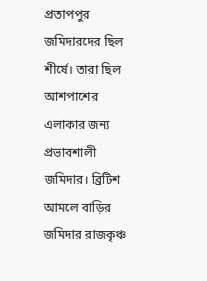প্রতাপপুর জমিদারদের ছিল শীর্ষে। তারা ছিল আশপাশের এলাকার জন্য প্রভাবশালী জমিদার। ব্রিটিশ আমলে বাড়ির জমিদার রাজকৃঞ্চ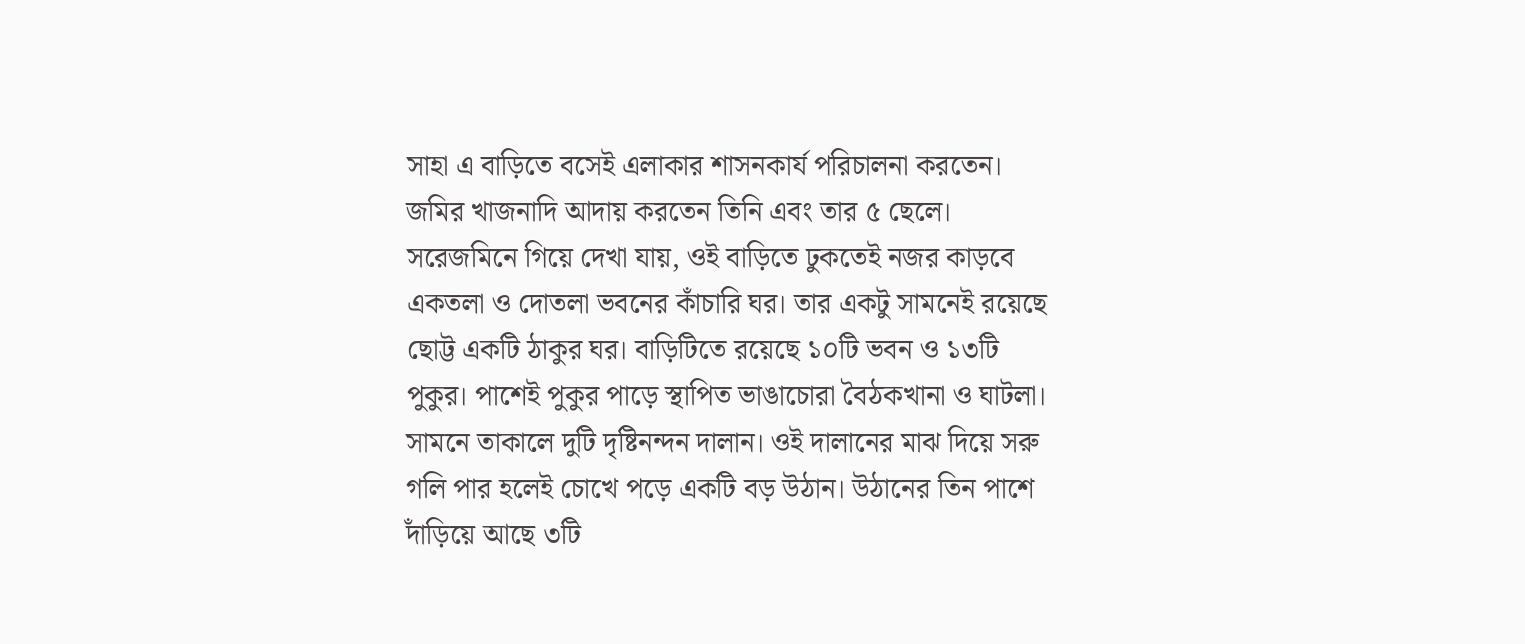সাহা এ বাড়িতে বসেই এলাকার শাসনকার্য পরিচালনা করতেন। জমির খাজনাদি আদায় করতেন তিনি এবং তার ৫ ছেলে।
সরেজমিনে গিয়ে দেখা যায়, ওই বাড়িতে ঢুকতেই নজর কাড়বে একতলা ও দোতলা ভবনের কাঁচারি ঘর। তার একটু সামনেই রয়েছে ছোট্ট একটি ঠাকুর ঘর। বাড়িটিতে রয়েছে ১০টি ভবন ও ১৩টি পুকুর। পাশেই পুকুর পাড়ে স্থাপিত ভাঙাচোরা বৈঠকখানা ও ঘাটলা।
সামনে তাকালে দুটি দৃষ্টিনন্দন দালান। ওই দালানের মাঝ দিয়ে সরু গলি পার হলেই চোখে পড়ে একটি বড় উঠান। উঠানের তিন পাশে দাঁড়িয়ে আছে ৩টি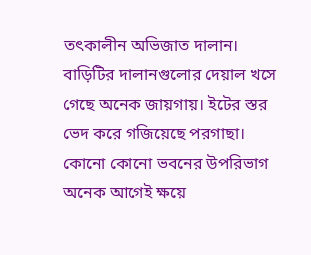তৎকালীন অভিজাত দালান।
বাড়িটির দালানগুলোর দেয়াল খসে গেছে অনেক জায়গায়। ইটের স্তর ভেদ করে গজিয়েছে পরগাছা। কোনো কোনো ভবনের উপরিভাগ অনেক আগেই ক্ষয়ে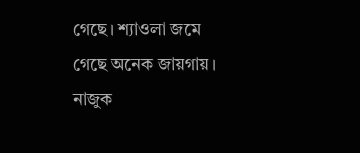গেছে। শ্যাওলা জমে গেছে অনেক জায়গায়। নাজুক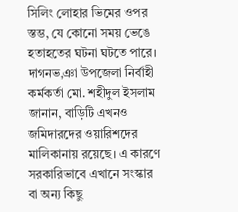সিলিং লোহার ভিমের ওপর স্তম্ভ, যে কোনো সময় ভেঙে হতাহতের ঘটনা ঘটতে পারে।
দাগনভ‚ঞা উপজেলা নির্বাহী কর্মকর্তা মো. শহীদুল ইসলাম জানান, বাড়িটি এখনও জমিদারদের ওয়ারিশদের মালিকানায় রয়েছে। এ কারণে সরকারিভাবে এখানে সংস্কার বা অন্য কিছু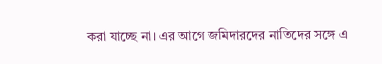করা যাচ্ছে না। এর আগে জমিদারদের নাতিদের সঙ্গে এ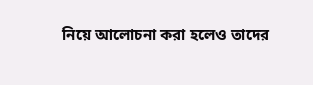নিয়ে আলোচনা করা হলেও তাদের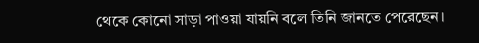থেকে কোনো সাড়া পাওয়া যায়নি বলে তিনি জানতে পেরেছেন।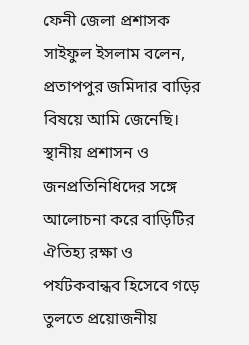ফেনী জেলা প্রশাসক সাইফুল ইসলাম বলেন, প্রতাপপুর জমিদার বাড়ির বিষয়ে আমি জেনেছি। স্থানীয় প্রশাসন ও জনপ্রতিনিধিদের সঙ্গে আলোচনা করে বাড়িটির ঐতিহ্য রক্ষা ও পর্যটকবান্ধব হিসেবে গড়ে তুলতে প্রয়োজনীয়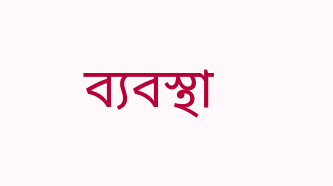ব্যবস্থা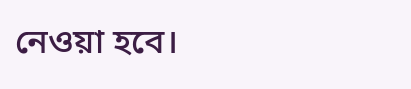নেওয়া হবে।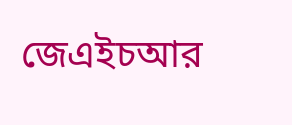জেএইচআর